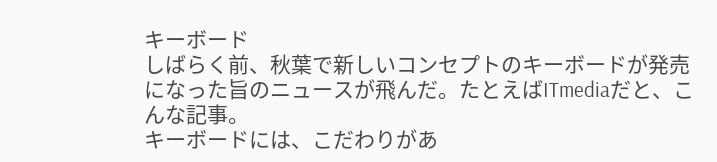キーボード
しばらく前、秋葉で新しいコンセプトのキーボードが発売になった旨のニュースが飛んだ。たとえばITmediaだと、こんな記事。
キーボードには、こだわりがあ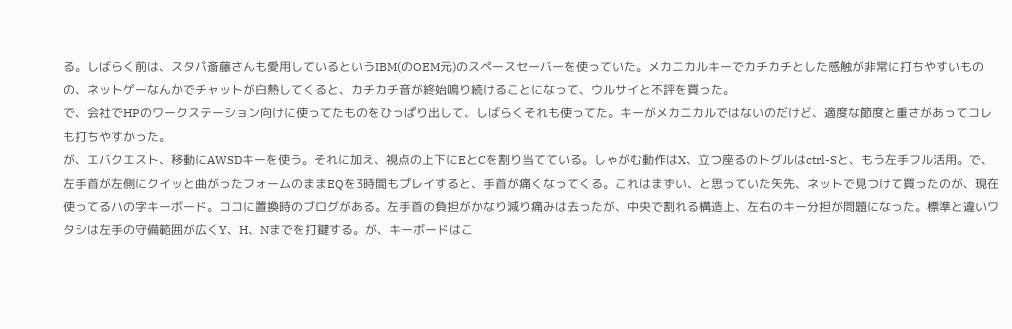る。しばらく前は、スタパ斎藤さんも愛用しているというIBM(のOEM元)のスペースセーバーを使っていた。メカニカルキーでカチカチとした感触が非常に打ちやすいものの、ネットゲーなんかでチャットが白熱してくると、カチカチ音が終始鳴り続けることになって、ウルサイと不評を買った。
で、会社でHPのワークステーション向けに使ってたものをひっぱり出して、しばらくそれも使ってた。キーがメカニカルではないのだけど、適度な節度と重さがあってコレも打ちやすかった。
が、エバクエスト、移動にAWSDキーを使う。それに加え、視点の上下にEとCを割り当てている。しゃがむ動作はX、立つ座るのトグルはctrl-Sと、もう左手フル活用。で、左手首が左側にクイッと曲がったフォームのままEQを3時間もプレイすると、手首が痛くなってくる。これはまずい、と思っていた矢先、ネットで見つけて買ったのが、現在使ってるハの字キーボード。ココに置換時のブログがある。左手首の負担がかなり減り痛みは去ったが、中央で割れる構造上、左右のキー分担が問題になった。標準と違いワタシは左手の守備範囲が広くY、H、Nまでを打鍵する。が、キーボードはこ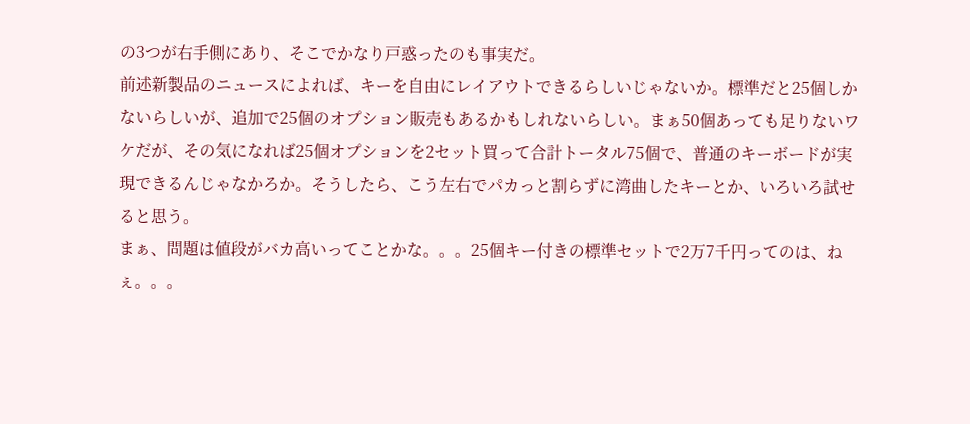の3つが右手側にあり、そこでかなり戸惑ったのも事実だ。
前述新製品のニュースによれば、キーを自由にレイアウトできるらしいじゃないか。標準だと25個しかないらしいが、追加で25個のオプション販売もあるかもしれないらしい。まぁ50個あっても足りないワケだが、その気になれば25個オプションを2セット買って合計トータル75個で、普通のキーボードが実現できるんじゃなかろか。そうしたら、こう左右でパカっと割らずに湾曲したキーとか、いろいろ試せると思う。
まぁ、問題は値段がバカ高いってことかな。。。25個キー付きの標準セットで2万7千円ってのは、ねぇ。。。